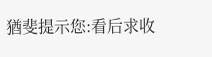猶斐提示您:看后求收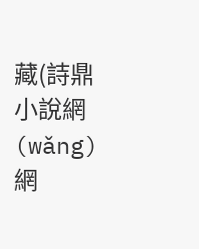藏(詩鼎小說網(wǎng)網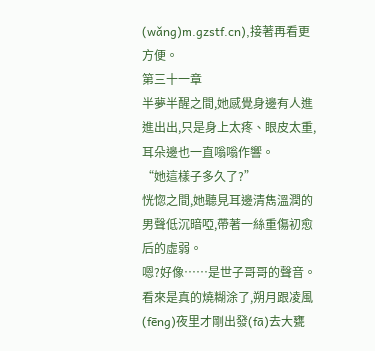(wǎng)m.gzstf.cn),接著再看更方便。
第三十一章
半夢半醒之間,她感覺身邊有人進進出出,只是身上太疼、眼皮太重,耳朵邊也一直嗡嗡作響。
“她這樣子多久了?”
恍惚之間,她聽見耳邊清雋溫潤的男聲低沉暗啞,帶著一絲重傷初愈后的虛弱。
嗯?好像……是世子哥哥的聲音。
看來是真的燒糊涂了,朔月跟凌風(fēng)夜里才剛出發(fā)去大甕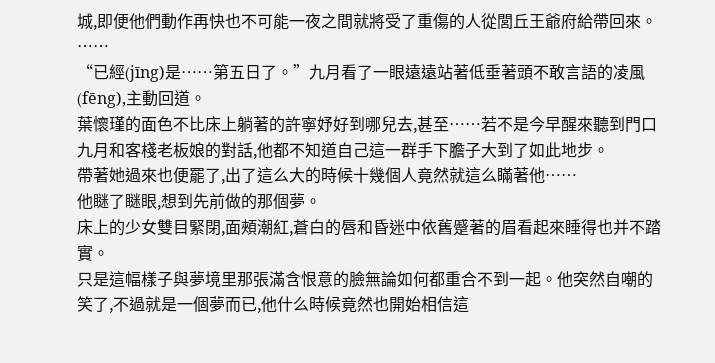城,即便他們動作再快也不可能一夜之間就將受了重傷的人從閭丘王爺府給帶回來。
……
“已經(jīng)是……第五日了。”九月看了一眼遠遠站著低垂著頭不敢言語的凌風(fēng),主動回道。
葉懷瑾的面色不比床上躺著的許寧妤好到哪兒去,甚至……若不是今早醒來聽到門口九月和客棧老板娘的對話,他都不知道自己這一群手下膽子大到了如此地步。
帶著她過來也便罷了,出了這么大的時候十幾個人竟然就這么瞞著他……
他瞇了瞇眼,想到先前做的那個夢。
床上的少女雙目緊閉,面頰潮紅,蒼白的唇和昏迷中依舊蹙著的眉看起來睡得也并不踏實。
只是這幅樣子與夢境里那張滿含恨意的臉無論如何都重合不到一起。他突然自嘲的笑了,不過就是一個夢而已,他什么時候竟然也開始相信這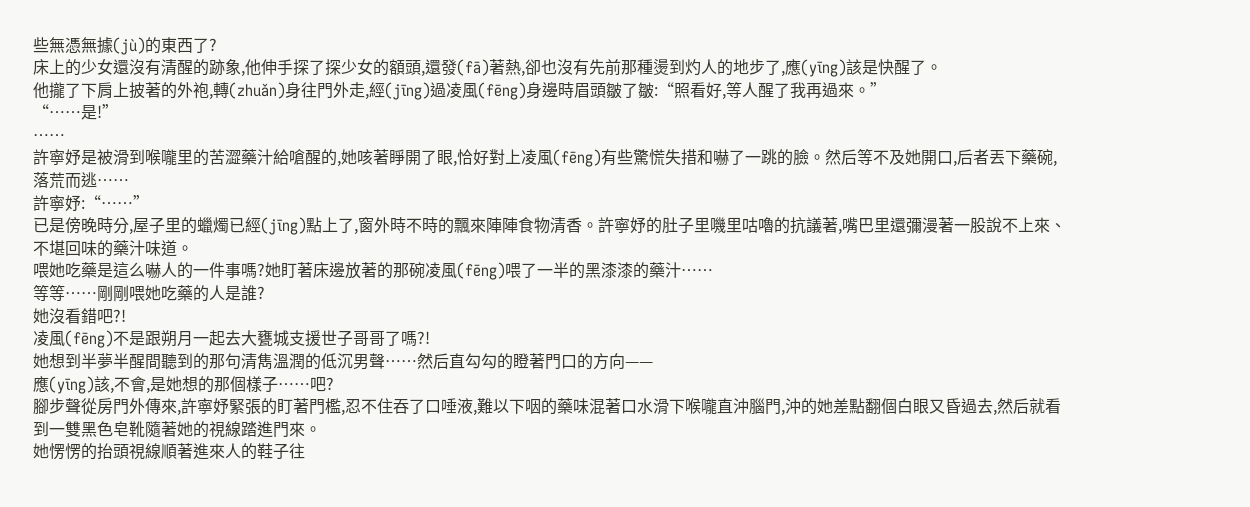些無憑無據(jù)的東西了?
床上的少女還沒有清醒的跡象,他伸手探了探少女的額頭,還發(fā)著熱,卻也沒有先前那種燙到灼人的地步了,應(yīng)該是快醒了。
他攏了下肩上披著的外袍,轉(zhuǎn)身往門外走,經(jīng)過凌風(fēng)身邊時眉頭皺了皺:“照看好,等人醒了我再過來。”
“……是!”
……
許寧妤是被滑到喉嚨里的苦澀藥汁給嗆醒的,她咳著睜開了眼,恰好對上凌風(fēng)有些驚慌失措和嚇了一跳的臉。然后等不及她開口,后者丟下藥碗,落荒而逃……
許寧妤:“……”
已是傍晚時分,屋子里的蠟燭已經(jīng)點上了,窗外時不時的飄來陣陣食物清香。許寧妤的肚子里嘰里咕嚕的抗議著,嘴巴里還彌漫著一股說不上來、不堪回味的藥汁味道。
喂她吃藥是這么嚇人的一件事嗎?她盯著床邊放著的那碗凌風(fēng)喂了一半的黑漆漆的藥汁……
等等……剛剛喂她吃藥的人是誰?
她沒看錯吧?!
凌風(fēng)不是跟朔月一起去大甕城支援世子哥哥了嗎?!
她想到半夢半醒間聽到的那句清雋溫潤的低沉男聲……然后直勾勾的瞪著門口的方向——
應(yīng)該,不會,是她想的那個樣子……吧?
腳步聲從房門外傳來,許寧妤緊張的盯著門檻,忍不住吞了口唾液,難以下咽的藥味混著口水滑下喉嚨直沖腦門,沖的她差點翻個白眼又昏過去,然后就看到一雙黑色皂靴隨著她的視線踏進門來。
她愣愣的抬頭視線順著進來人的鞋子往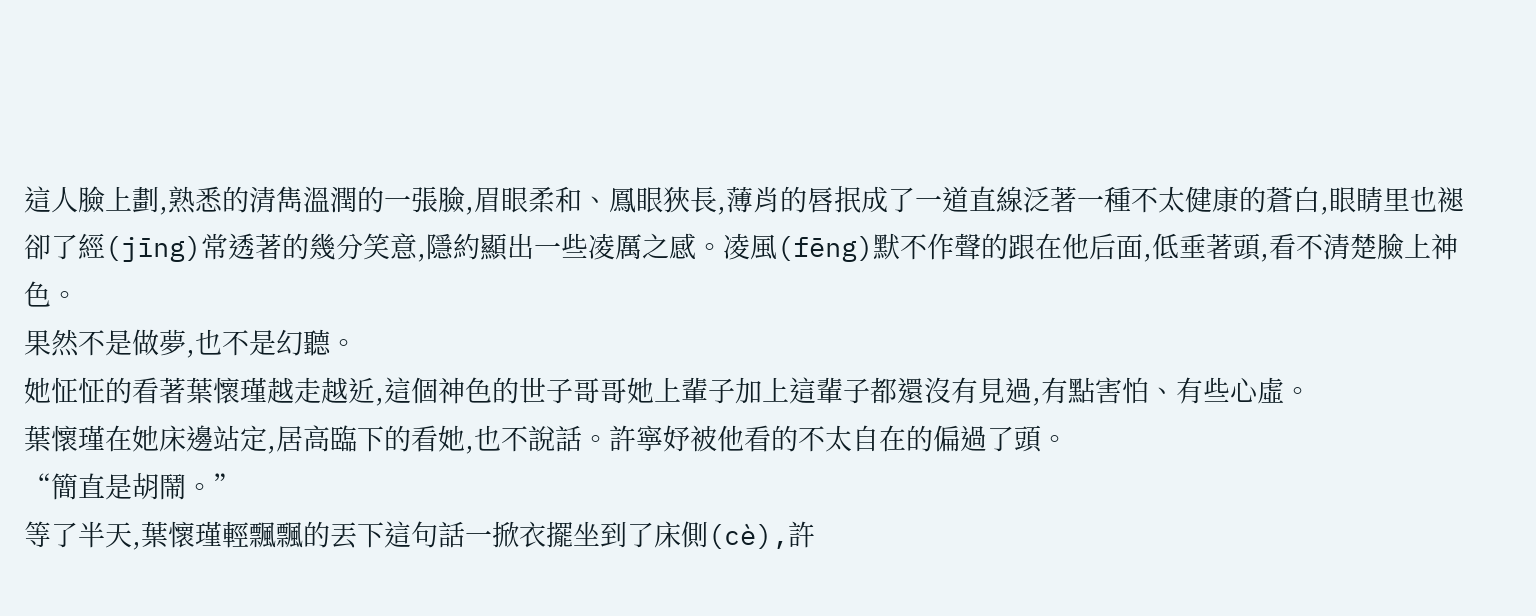這人臉上劃,熟悉的清雋溫潤的一張臉,眉眼柔和、鳳眼狹長,薄肖的唇抿成了一道直線泛著一種不太健康的蒼白,眼睛里也褪卻了經(jīng)常透著的幾分笑意,隱約顯出一些凌厲之感。凌風(fēng)默不作聲的跟在他后面,低垂著頭,看不清楚臉上神色。
果然不是做夢,也不是幻聽。
她怔怔的看著葉懷瑾越走越近,這個神色的世子哥哥她上輩子加上這輩子都還沒有見過,有點害怕、有些心虛。
葉懷瑾在她床邊站定,居高臨下的看她,也不說話。許寧妤被他看的不太自在的偏過了頭。
“簡直是胡鬧。”
等了半天,葉懷瑾輕飄飄的丟下這句話一掀衣擺坐到了床側(cè),許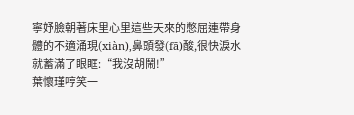寧妤臉朝著床里心里這些天來的憋屈連帶身體的不適涌現(xiàn),鼻頭發(fā)酸,很快淚水就蓄滿了眼眶:“我沒胡鬧!”
葉懷瑾哼笑一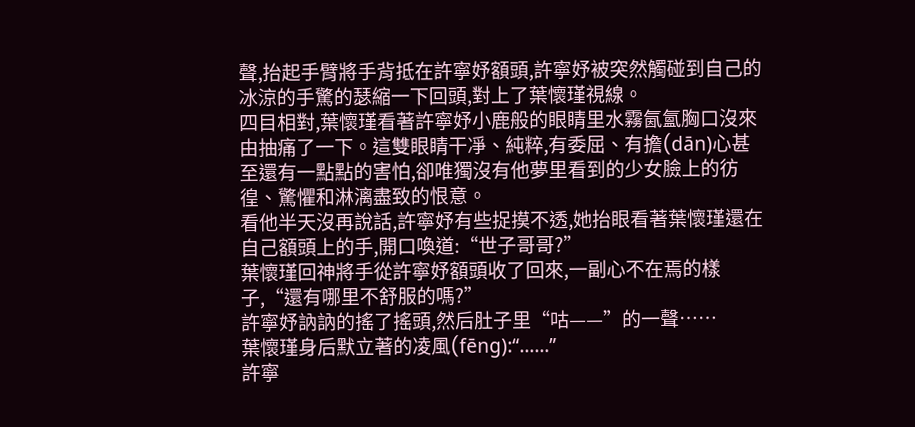聲,抬起手臂將手背抵在許寧妤額頭,許寧妤被突然觸碰到自己的冰涼的手驚的瑟縮一下回頭,對上了葉懷瑾視線。
四目相對,葉懷瑾看著許寧妤小鹿般的眼睛里水霧氤氳胸口沒來由抽痛了一下。這雙眼睛干凈、純粹,有委屈、有擔(dān)心甚至還有一點點的害怕,卻唯獨沒有他夢里看到的少女臉上的彷徨、驚懼和淋漓盡致的恨意。
看他半天沒再說話,許寧妤有些捉摸不透,她抬眼看著葉懷瑾還在自己額頭上的手,開口喚道:“世子哥哥?”
葉懷瑾回神將手從許寧妤額頭收了回來,一副心不在焉的樣子,“還有哪里不舒服的嗎?”
許寧妤訥訥的搖了搖頭,然后肚子里“咕——”的一聲……
葉懷瑾身后默立著的凌風(fēng):“……”
許寧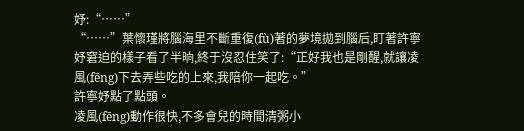妤:“……”
“……”葉懷瑾將腦海里不斷重復(fù)著的夢境拋到腦后,盯著許寧妤窘迫的樣子看了半晌,終于沒忍住笑了:“正好我也是剛醒,就讓凌風(fēng)下去弄些吃的上來,我陪你一起吃。”
許寧妤點了點頭。
凌風(fēng)動作很快,不多會兒的時間清粥小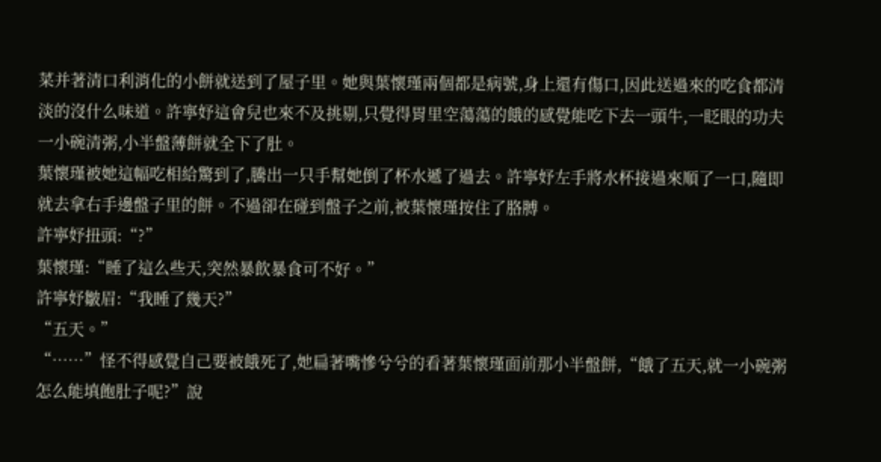菜并著清口利消化的小餅就送到了屋子里。她與葉懷瑾兩個都是病號,身上還有傷口,因此送過來的吃食都清淡的沒什么味道。許寧妤這會兒也來不及挑剔,只覺得胃里空蕩蕩的餓的感覺能吃下去一頭牛,一眨眼的功夫一小碗清粥,小半盤薄餅就全下了肚。
葉懷瑾被她這幅吃相給驚到了,騰出一只手幫她倒了杯水遞了過去。許寧妤左手將水杯接過來順了一口,隨即就去拿右手邊盤子里的餅。不過卻在碰到盤子之前,被葉懷瑾按住了胳膊。
許寧妤扭頭:“?”
葉懷瑾:“睡了這么些天,突然暴飲暴食可不好。”
許寧妤皺眉:“我睡了幾天?”
“五天。”
“……”怪不得感覺自己要被餓死了,她扁著嘴慘兮兮的看著葉懷瑾面前那小半盤餅,“餓了五天,就一小碗粥怎么能填飽肚子呢?”說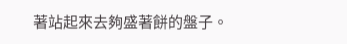著站起來去夠盛著餅的盤子。